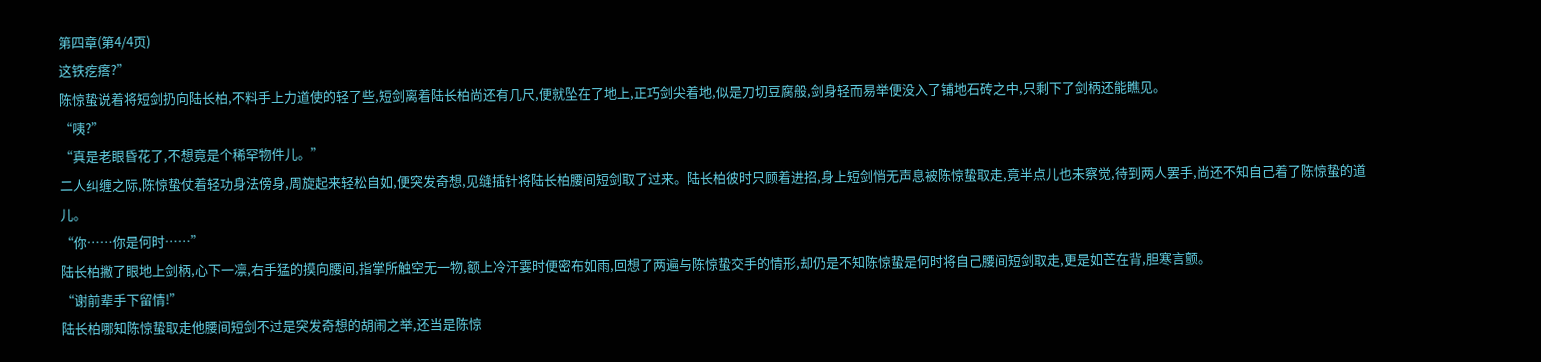第四章(第4/4页)
这铁疙瘩?”
陈惊蛰说着将短剑扔向陆长柏,不料手上力道使的轻了些,短剑离着陆长柏尚还有几尺,便就坠在了地上,正巧剑尖着地,似是刀切豆腐般,剑身轻而易举便没入了铺地石砖之中,只剩下了剑柄还能瞧见。
“咦?”
“真是老眼昏花了,不想竟是个稀罕物件儿。”
二人纠缠之际,陈惊蛰仗着轻功身法傍身,周旋起来轻松自如,便突发奇想,见缝插针将陆长柏腰间短剑取了过来。陆长柏彼时只顾着进招,身上短剑悄无声息被陈惊蛰取走,竟半点儿也未察觉,待到两人罢手,尚还不知自己着了陈惊蛰的道儿。
“你……你是何时……”
陆长柏撇了眼地上剑柄,心下一凛,右手猛的摸向腰间,指掌所触空无一物,额上冷汗霎时便密布如雨,回想了两遍与陈惊蛰交手的情形,却仍是不知陈惊蛰是何时将自己腰间短剑取走,更是如芒在背,胆寒言颤。
“谢前辈手下留情!”
陆长柏哪知陈惊蛰取走他腰间短剑不过是突发奇想的胡闹之举,还当是陈惊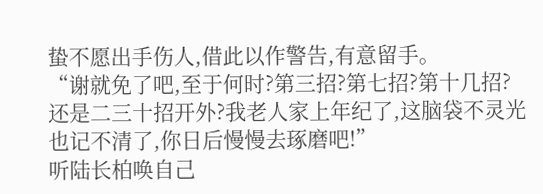蛰不愿出手伤人,借此以作警告,有意留手。
“谢就免了吧,至于何时?第三招?第七招?第十几招?还是二三十招开外?我老人家上年纪了,这脑袋不灵光也记不清了,你日后慢慢去琢磨吧!”
听陆长柏唤自己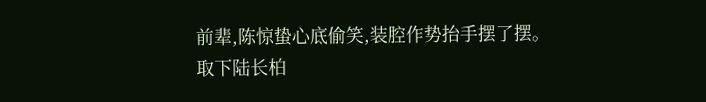前辈,陈惊蛰心底偷笑,装腔作势抬手摆了摆。
取下陆长柏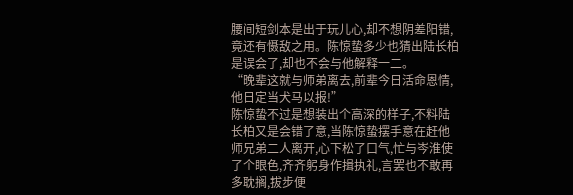腰间短剑本是出于玩儿心,却不想阴差阳错,竟还有慑敌之用。陈惊蛰多少也猜出陆长柏是误会了,却也不会与他解释一二。
“晚辈这就与师弟离去,前辈今日活命恩情,他日定当犬马以报!”
陈惊蛰不过是想装出个高深的样子,不料陆长柏又是会错了意,当陈惊蛰摆手意在赶他师兄弟二人离开,心下松了口气,忙与岑淮使了个眼色,齐齐躬身作揖执礼,言罢也不敢再多耽搁,拔步便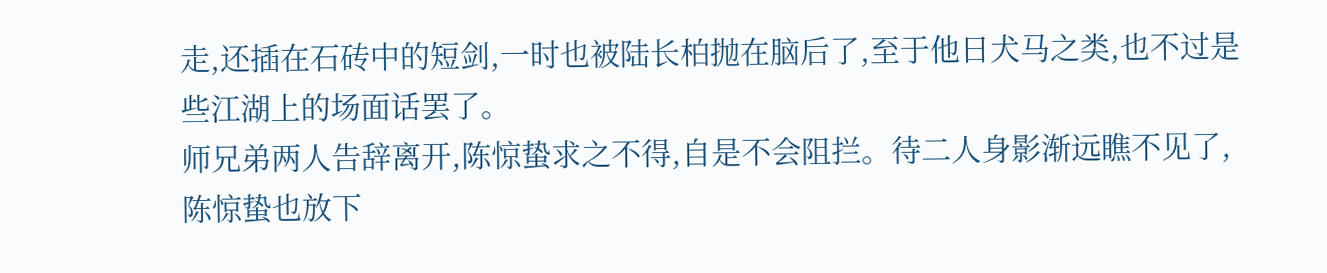走,还插在石砖中的短剑,一时也被陆长柏抛在脑后了,至于他日犬马之类,也不过是些江湖上的场面话罢了。
师兄弟两人告辞离开,陈惊蛰求之不得,自是不会阻拦。待二人身影渐远瞧不见了,陈惊蛰也放下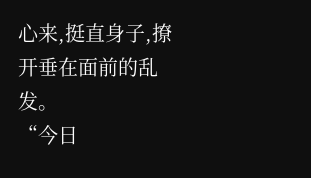心来,挺直身子,撩开垂在面前的乱发。
“今日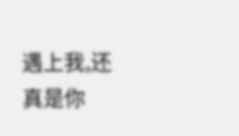遇上我,还真是你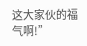这大家伙的福气啊!”